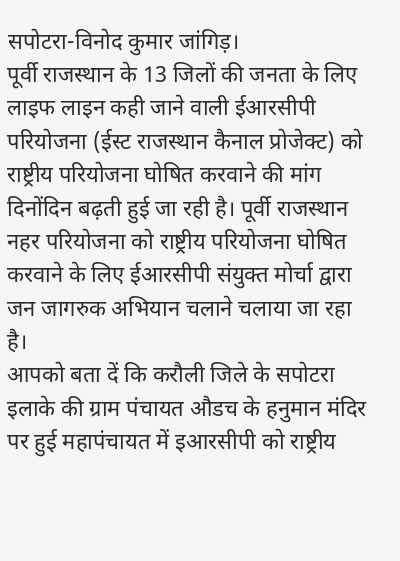सपोटरा-विनोद कुमार जांगिड़।
पूर्वी राजस्थान के 13 जिलों की जनता के लिए लाइफ लाइन कही जाने वाली ईआरसीपी परियोजना (ईस्ट राजस्थान कैनाल प्रोजेक्ट) को राष्ट्रीय परियोजना घोषित करवाने की मांग दिनोंदिन बढ़ती हुई जा रही है। पूर्वी राजस्थान नहर परियोजना को राष्ट्रीय परियोजना घोषित करवाने के लिए ईआरसीपी संयुक्त मोर्चा द्वारा जन जागरुक अभियान चलाने चलाया जा रहा है।
आपको बता दें कि करौली जिले के सपोटरा इलाके की ग्राम पंचायत औडच के हनुमान मंदिर पर हुई महापंचायत में इआरसीपी को राष्ट्रीय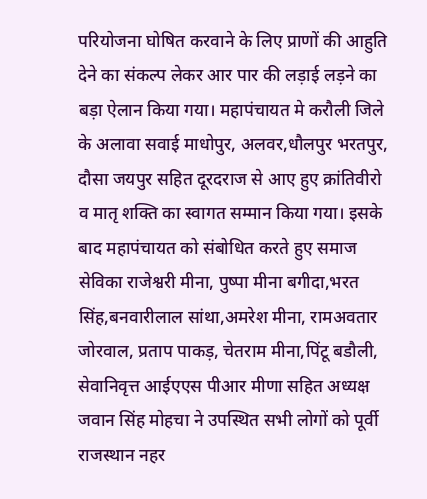परियोजना घोषित करवाने के लिए प्राणों की आहुति देने का संकल्प लेकर आर पार की लड़ाई लड़ने का बड़ा ऐलान किया गया। महापंचायत मे करौली जिले के अलावा सवाई माधोपुर, अलवर,धौलपुर भरतपुर, दौसा जयपुर सहित दूरदराज से आए हुए क्रांतिवीरो व मातृ शक्ति का स्वागत सम्मान किया गया। इसके बाद महापंचायत को संबोधित करते हुए समाज सेविका राजेश्वरी मीना, पुष्पा मीना बगीदा,भरत सिंह,बनवारीलाल सांथा,अमरेश मीना, रामअवतार जोरवाल, प्रताप पाकड़, चेतराम मीना,पिंटू बडौली, सेवानिवृत्त आईएएस पीआर मीणा सहित अध्यक्ष जवान सिंह मोहचा ने उपस्थित सभी लोगों को पूर्वी राजस्थान नहर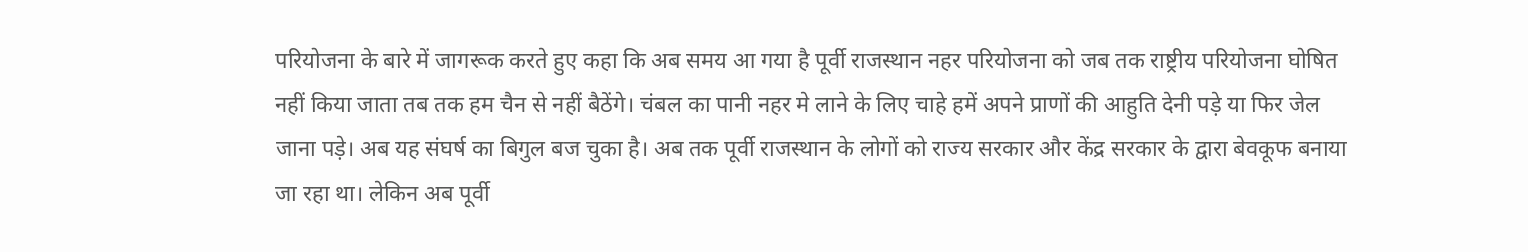परियोजना के बारे में जागरूक करते हुए कहा कि अब समय आ गया है पूर्वी राजस्थान नहर परियोजना को जब तक राष्ट्रीय परियोजना घोषित नहीं किया जाता तब तक हम चैन से नहीं बैठेंगे। चंबल का पानी नहर मे लाने के लिए चाहे हमें अपने प्राणों की आहुति देनी पड़े या फिर जेल जाना पड़े। अब यह संघर्ष का बिगुल बज चुका है। अब तक पूर्वी राजस्थान के लोगों को राज्य सरकार और केंद्र सरकार के द्वारा बेवकूफ बनाया जा रहा था। लेकिन अब पूर्वी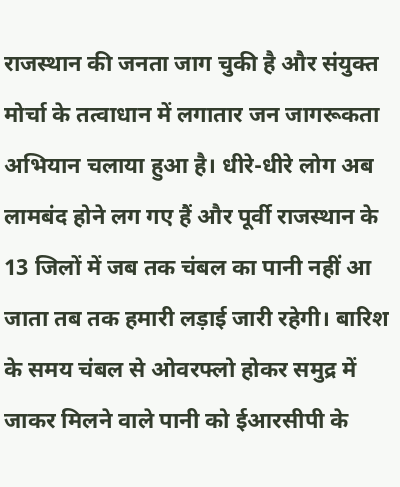राजस्थान की जनता जाग चुकी है और संयुक्त मोर्चा के तत्वाधान में लगातार जन जागरूकता अभियान चलाया हुआ है। धीरे-धीरे लोग अब लामबंद होने लग गए हैं और पूर्वी राजस्थान के 13 जिलों में जब तक चंबल का पानी नहीं आ जाता तब तक हमारी लड़ाई जारी रहेगी। बारिश के समय चंबल से ओवरफ्लो होकर समुद्र में जाकर मिलने वाले पानी को ईआरसीपी के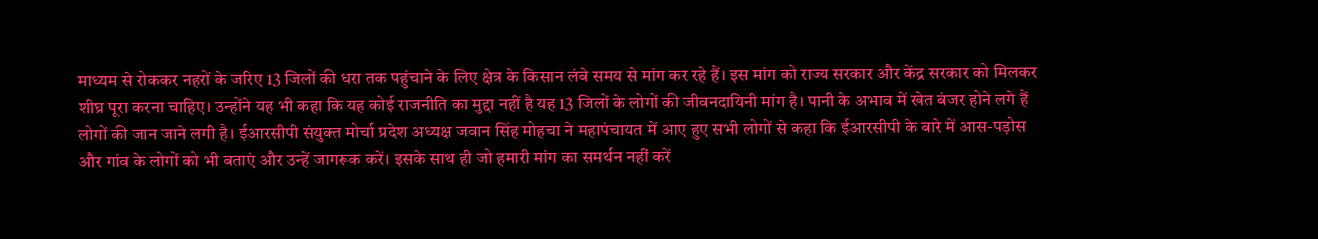माध्यम से रोककर नहरों के जरिए 13 जिलों की धरा तक पहुंचाने के लिए क्षेत्र के किसान लंबे समय से मांग कर रहे हैं। इस मांग को राज्य सरकार और केंद्र सरकार को मिलकर शीघ्र पूरा करना चाहिए। उन्होंने यह भी कहा कि यह कोई राजनीति का मुद्दा नहीं है यह 13 जिलों के लोगों की जीवनदायिनी मांग है। पानी के अभाव में खेत बंजर होने लगे हैं लोगों की जान जाने लगी है। ईआरसीपी संयुक्त मोर्चा प्रदेश अध्यक्ष जवान सिंह मोहचा ने महापंचायत में आए हुए सभी लोगों से कहा कि ईआरसीपी के बारे में आस-पड़ोस और गांव के लोगों को भी बताएं और उन्हें जागरूक करें। इसके साथ ही जो हमारी मांग का समर्थन नहीं करें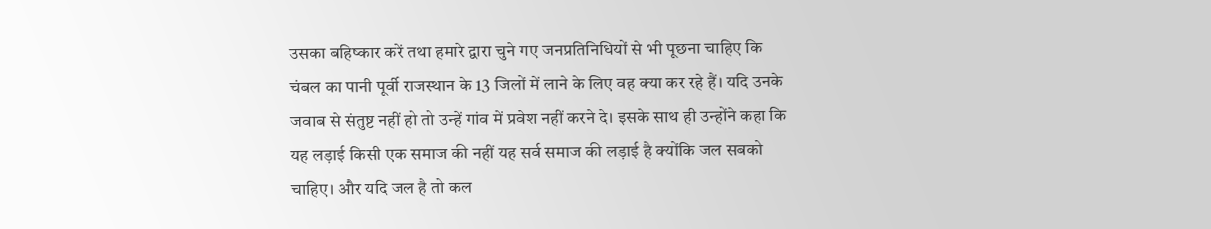उसका बहिष्कार करें तथा हमारे द्वारा चुने गए जनप्रतिनिधियों से भी पूछना चाहिए कि चंबल का पानी पूर्वी राजस्थान के 13 जिलों में लाने के लिए वह क्या कर रहे हैं। यदि उनके जवाब से संतुष्ट नहीं हो तो उन्हें गांव में प्रवेश नहीं करने दे। इसके साथ ही उन्होंने कहा कि यह लड़ाई किसी एक समाज की नहीं यह सर्व समाज की लड़ाई है क्योंकि जल सबको चाहिए। और यदि जल है तो कल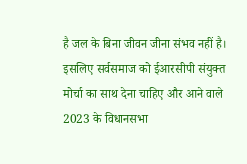है जल के बिना जीवन जीना संभव नहीं है। इसलिए सर्वसमाज को ईआरसीपी संयुक्त मोर्चा का साथ देना चाहिए और आने वाले 2023 के विधानसभा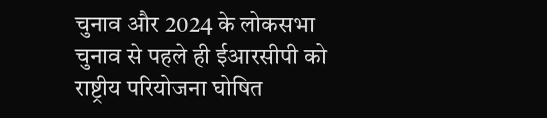चुनाव और 2024 के लोकसभा चुनाव से पहले ही ईआरसीपी को राष्ट्रीय परियोजना घोषित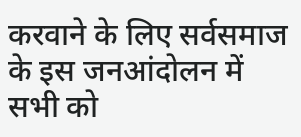करवाने के लिए सर्वसमाज के इस जनआंदोलन में सभी को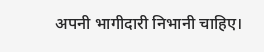अपनी भागीदारी निभानी चाहिए।